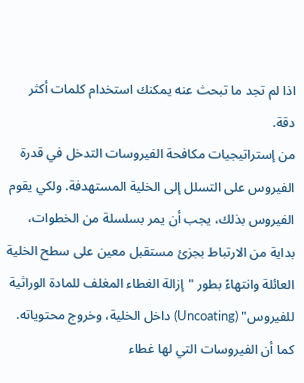اذا لم تجد ما تبحث عنه يمكنك استخدام كلمات أكثر دقة.
من إستراتيجيات مكافحة الفيروسات التدخل في قدرة الفيروس على التسلل إلى الخلية المستهدفة. ولكي يقوم الفيروس بذلك، يجب أن يمر بسلسلة من الخطوات، بداية من الارتباط بجزئ مستقبل معين على سطح الخلية العائلة وانتهاءً بطور "إزالة الغطاء المغلف للمادة الوراثية للفيروس" (Uncoating) داخل الخلية، وخروج محتوياته. كما أن الفيروسات التي لها غطاء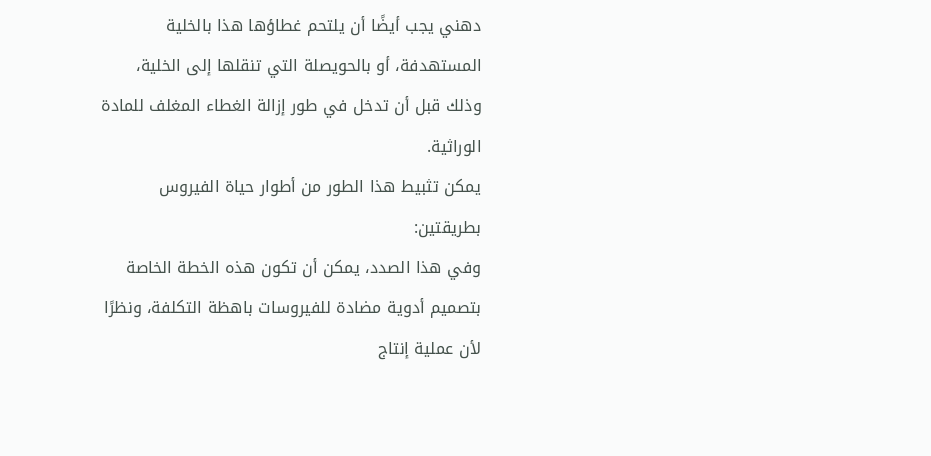دهني يجب أيضًا أن يلتحم غطاؤها هذا بالخلية المستهدفة، أو بالحويصلة التي تنقلها إلى الخلية، وذلك قبل أن تدخل في طور إزالة الغطاء المغلف للمادة الوراثية.
يمكن تثبيط هذا الطور من أطوار حياة الفيروس بطريقتين:
وفي هذا الصدد، يمكن أن تكون هذه الخطة الخاصة بتصميم أدوية مضادة للفيروسات باهظة التكلفة، ونظرًا لأن عملية إنتاج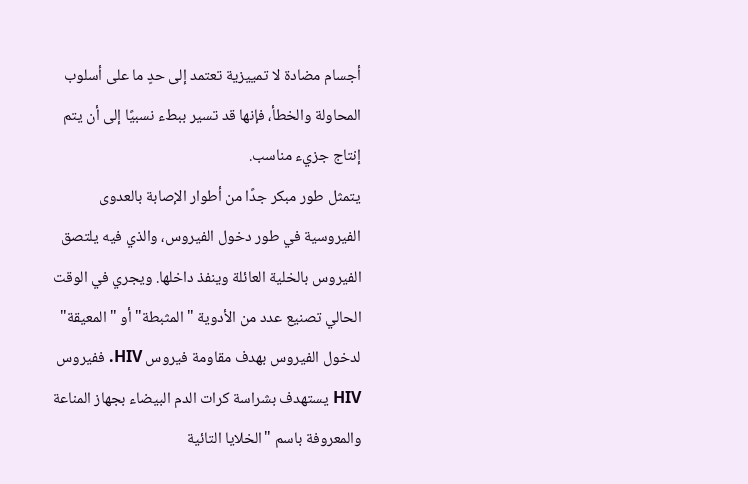أجسام مضادة لا تمييزية تعتمد إلى حدٍ ما على أسلوب المحاولة والخطأ، فإنها قد تسير ببطء نسبيًا إلى أن يتم إنتاج جزيء مناسب.
يتمثل طور مبكر جدًا من أطوار الإصابة بالعدوى الفيروسية في طور دخول الفيروس، والذي فيه يلتصق الفيروس بالخلية العائلة وينفذ داخلها. ويجري في الوقت الحالي تصنيع عدد من الأدوية "المثبطة" أو "المعيقة" لدخول الفيروس بهدف مقاومة فيروس HIV. ففيروس HIV يستهدف بشراسة كرات الدم البيضاء بجهاز المناعة والمعروفة باسم "الخلايا التائية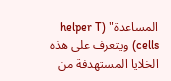المساعدة" (helper T cells) ويتعرف على هذه الخلايا المستهدفة من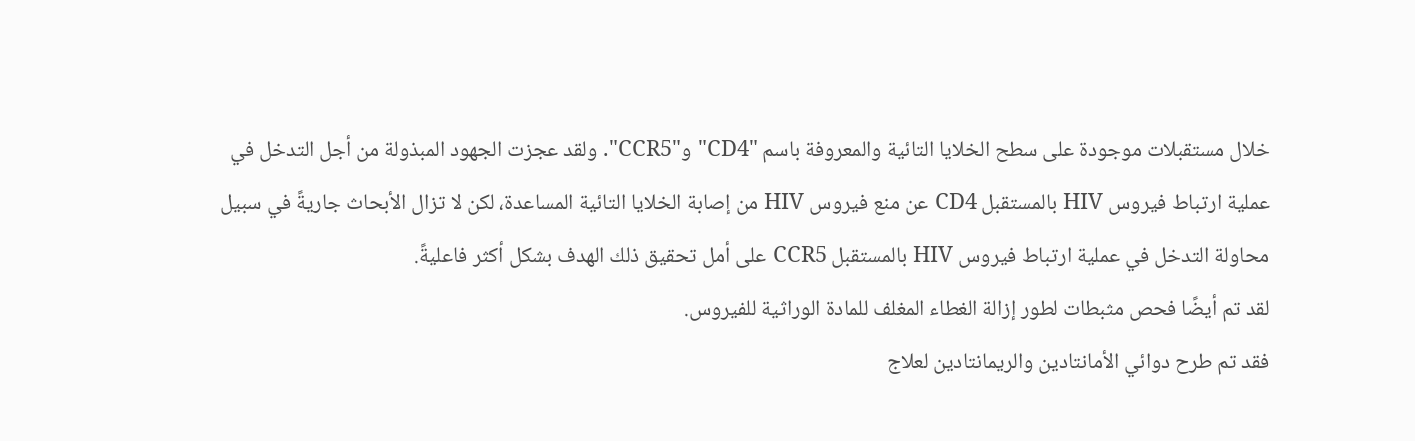خلال مستقبلات موجودة على سطح الخلايا التائية والمعروفة باسم "CD4" و"CCR5". ولقد عجزت الجهود المبذولة من أجل التدخل في عملية ارتباط فيروس HIV بالمستقبل CD4 عن منع فيروس HIV من إصابة الخلايا التائية المساعدة، لكن لا تزال الأبحاث جاريةً في سبيل محاولة التدخل في عملية ارتباط فيروس HIV بالمستقبل CCR5 على أمل تحقيق ذلك الهدف بشكل أكثر فاعليةً.
لقد تم أيضًا فحص مثبطات لطور إزالة الغطاء المغلف للمادة الوراثية للفيروس.
فقد تم طرح دوائي الأمانتادين والريمانتادين لعلاج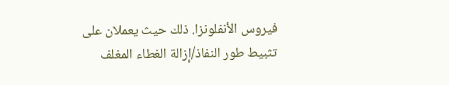فيروس الأنفلونزا. ذلك حيث يعملان على تثبيط طور النفاذ/إزالة الغطاء المغلف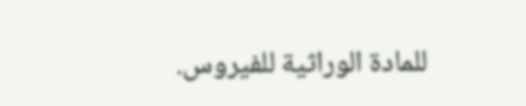للمادة الوراثية للفيروس.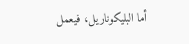أما البليكوناريل، فيعمل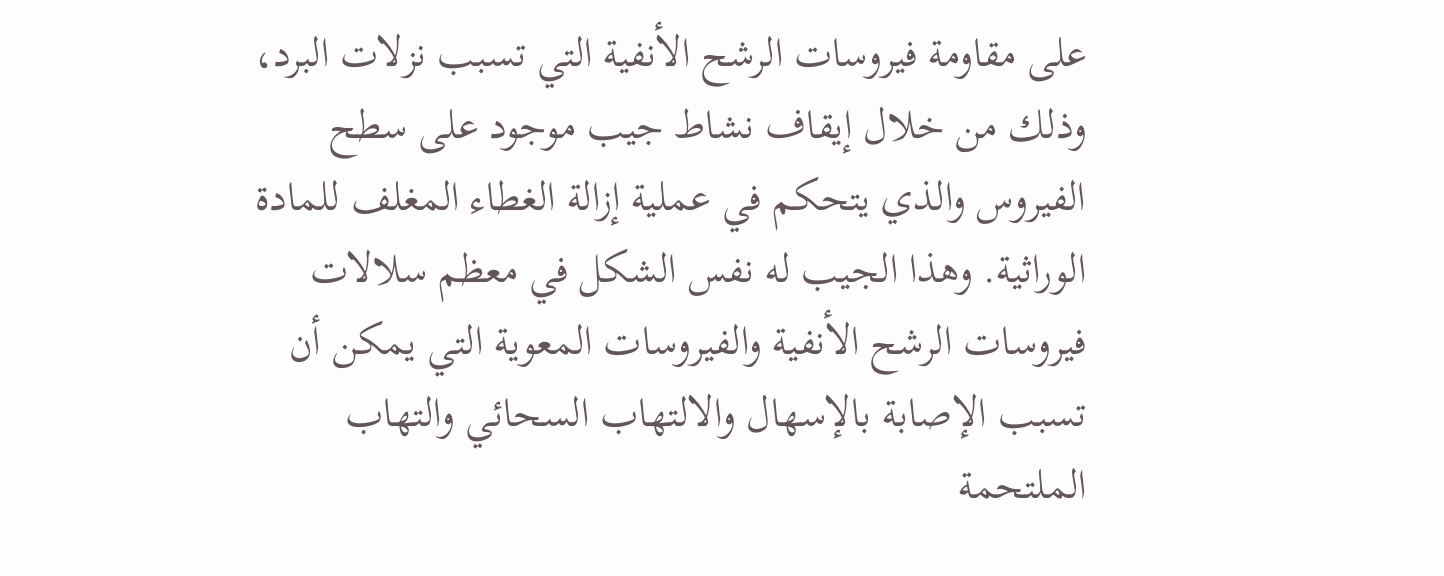على مقاومة فيروسات الرشح الأنفية التي تسبب نزلات البرد، وذلك من خلال إيقاف نشاط جيب موجود على سطح الفيروس والذي يتحكم في عملية إزالة الغطاء المغلف للمادة الوراثية. وهذا الجيب له نفس الشكل في معظم سلالات فيروسات الرشح الأنفية والفيروسات المعوية التي يمكن أن تسبب الإصابة بالإسهال والالتهاب السحائي والتهاب الملتحمة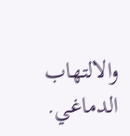والالتهاب الدماغي.